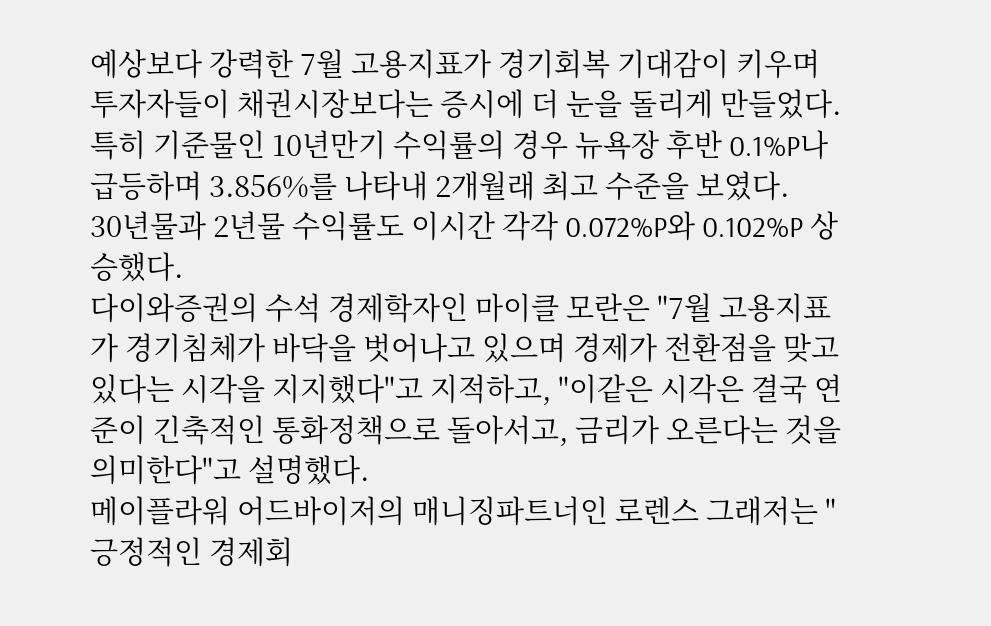예상보다 강력한 7월 고용지표가 경기회복 기대감이 키우며 투자자들이 채권시장보다는 증시에 더 눈을 돌리게 만들었다.
특히 기준물인 10년만기 수익률의 경우 뉴욕장 후반 0.1%P나 급등하며 3.856%를 나타내 2개월래 최고 수준을 보였다.
30년물과 2년물 수익률도 이시간 각각 0.072%P와 0.102%P 상승했다.
다이와증권의 수석 경제학자인 마이클 모란은 "7월 고용지표가 경기침체가 바닥을 벗어나고 있으며 경제가 전환점을 맞고있다는 시각을 지지했다"고 지적하고, "이같은 시각은 결국 연준이 긴축적인 통화정책으로 돌아서고, 금리가 오른다는 것을 의미한다"고 설명했다.
메이플라워 어드바이저의 매니징파트너인 로렌스 그래저는 "긍정적인 경제회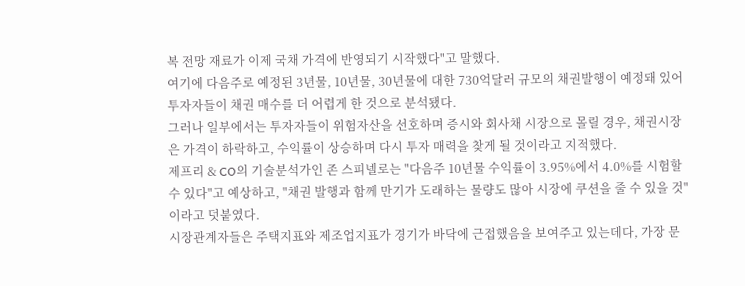복 전망 재료가 이제 국채 가격에 반영되기 시작했다"고 말했다.
여기에 다음주로 예정된 3년물, 10년물, 30년물에 대한 730억달러 규모의 채권발행이 예정돼 있어 투자자들이 채권 매수를 더 어렵게 한 것으로 분석됐다.
그러나 일부에서는 투자자들이 위험자산을 선호하며 증시와 회사채 시장으로 몰릴 경우, 채권시장은 가격이 하락하고, 수익률이 상승하며 다시 투자 매력을 찾게 될 것이라고 지적했다.
제프리 & CO의 기술분석가인 존 스피넬로는 "다음주 10년물 수익률이 3.95%에서 4.0%를 시험할 수 있다"고 예상하고, "채권 발행과 함께 만기가 도래하는 물량도 많아 시장에 쿠션을 줄 수 있을 것"이라고 덧붙였다.
시장관계자들은 주택지표와 제조업지표가 경기가 바닥에 근접했음을 보여주고 있는데다, 가장 문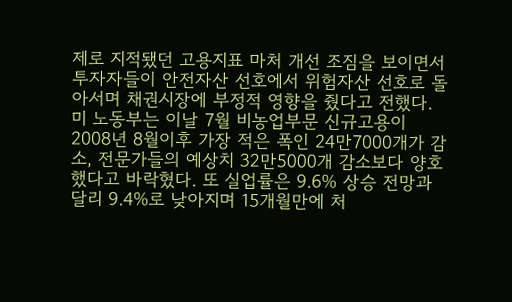제로 지적됐던 고용지표 마처 개선 조짐을 보이면서 투자자들이 안전자산 선호에서 위험자산 선호로 돌아서며 채권시장에 부정적 영향을 줬다고 전했다.
미 노동부는 이날 7월 비농업부문 신규고용이 2008년 8월이후 가장 적은 폭인 24만7000개가 감소, 전문가들의 예상치 32만5000개 감소보다 양호했다고 바락혔다. 또 실업률은 9.6% 상승 전망과 달리 9.4%로 낮아지며 15개월만에 처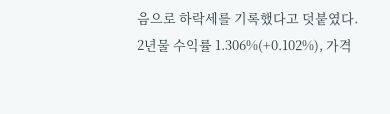음으로 하락세를 기록했다고 덧붙였다.
2년물 수익률 1.306%(+0.102%), 가격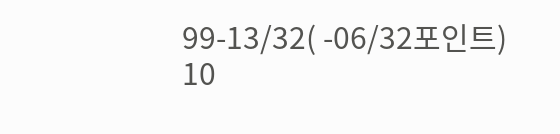99-13/32( -06/32포인트)
10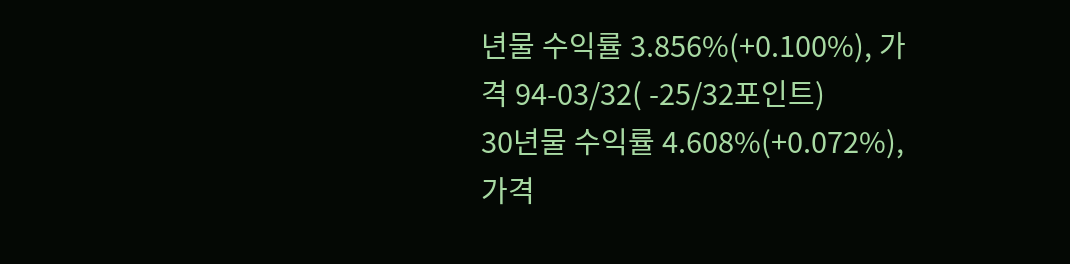년물 수익률 3.856%(+0.100%), 가격 94-03/32( -25/32포인트)
30년물 수익률 4.608%(+0.072%), 가격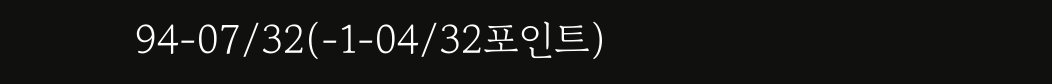94-07/32(-1-04/32포인트)